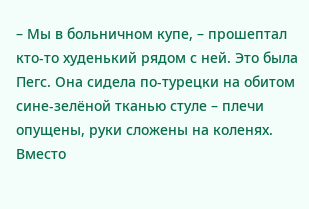– Мы в больничном купе, – прошептал кто-то худенький рядом с ней. Это была Пегс. Она сидела по-турецки на обитом сине-зелёной тканью стуле – плечи опущены, руки сложены на коленях. Вместо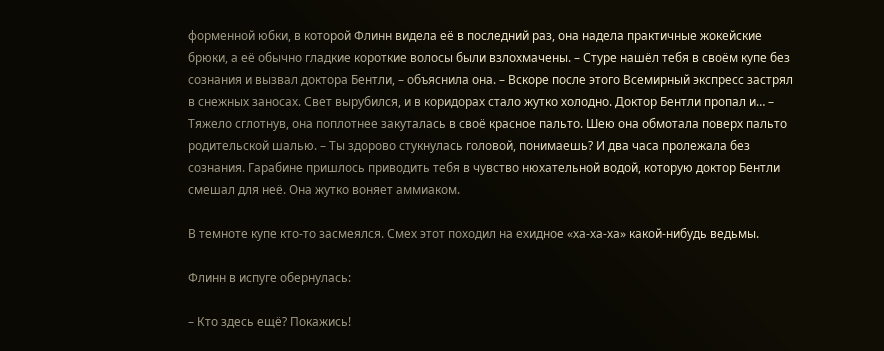форменной юбки, в которой Флинн видела её в последний раз, она надела практичные жокейские брюки, а её обычно гладкие короткие волосы были взлохмачены. – Стуре нашёл тебя в своём купе без сознания и вызвал доктора Бентли, – объяснила она. – Вскоре после этого Всемирный экспресс застрял в снежных заносах. Свет вырубился, и в коридорах стало жутко холодно. Доктор Бентли пропал и… – Тяжело сглотнув, она поплотнее закуталась в своё красное пальто. Шею она обмотала поверх пальто родительской шалью. – Ты здорово стукнулась головой, понимаешь? И два часа пролежала без сознания. Гарабине пришлось приводить тебя в чувство нюхательной водой, которую доктор Бентли смешал для неё. Она жутко воняет аммиаком.

В темноте купе кто-то засмеялся. Смех этот походил на ехидное «ха-ха-ха» какой-нибудь ведьмы.

Флинн в испуге обернулась:

– Кто здесь ещё? Покажись!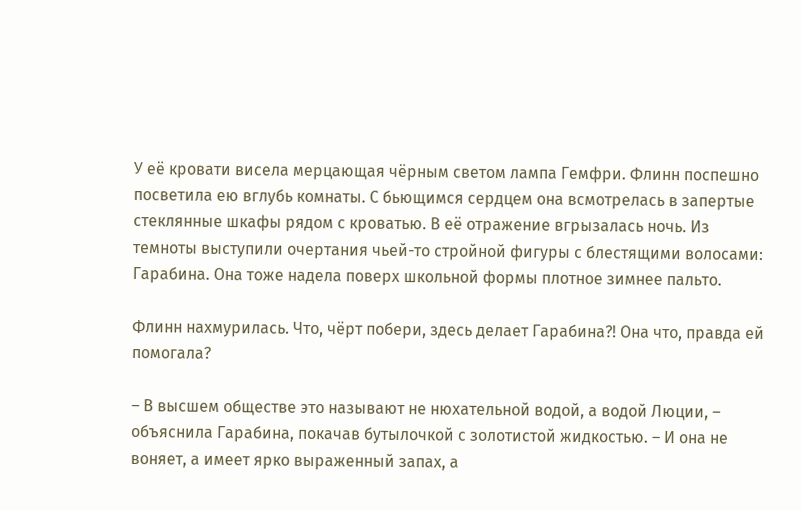У её кровати висела мерцающая чёрным светом лампа Гемфри. Флинн поспешно посветила ею вглубь комнаты. С бьющимся сердцем она всмотрелась в запертые стеклянные шкафы рядом с кроватью. В её отражение вгрызалась ночь. Из темноты выступили очертания чьей-то стройной фигуры с блестящими волосами: Гарабина. Она тоже надела поверх школьной формы плотное зимнее пальто.

Флинн нахмурилась. Что, чёрт побери, здесь делает Гарабина?! Она что, правда ей помогала?

– В высшем обществе это называют не нюхательной водой, а водой Люции, – объяснила Гарабина, покачав бутылочкой с золотистой жидкостью. – И она не воняет, а имеет ярко выраженный запах, а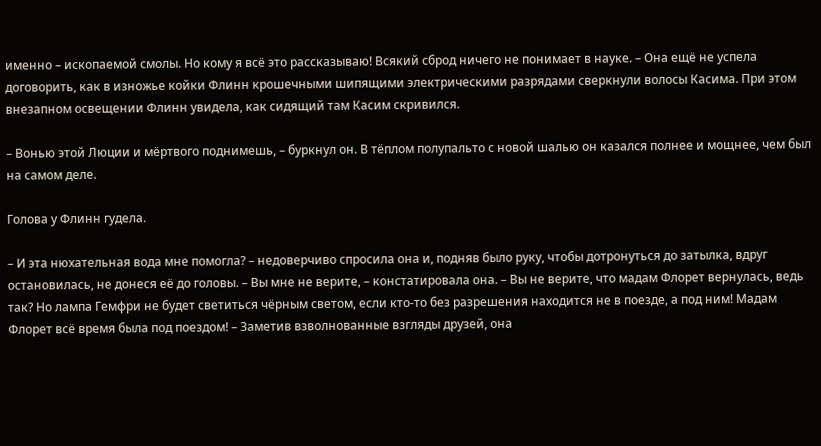именно – ископаемой смолы. Но кому я всё это рассказываю! Всякий сброд ничего не понимает в науке. – Она ещё не успела договорить, как в изножье койки Флинн крошечными шипящими электрическими разрядами сверкнули волосы Касима. При этом внезапном освещении Флинн увидела, как сидящий там Касим скривился.

– Вонью этой Люции и мёртвого поднимешь, – буркнул он. В тёплом полупальто с новой шалью он казался полнее и мощнее, чем был на самом деле.

Голова у Флинн гудела.

– И эта нюхательная вода мне помогла? – недоверчиво спросила она и, подняв было руку, чтобы дотронуться до затылка, вдруг остановилась, не донеся её до головы. – Вы мне не верите, – констатировала она. – Вы не верите, что мадам Флорет вернулась, ведь так? Но лампа Гемфри не будет светиться чёрным светом, если кто-то без разрешения находится не в поезде, а под ним! Мадам Флорет всё время была под поездом! – Заметив взволнованные взгляды друзей, она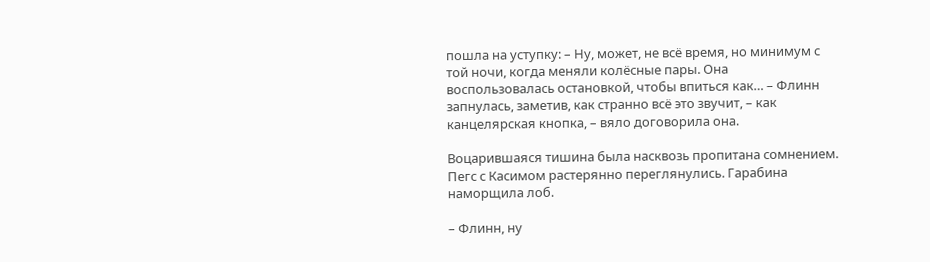пошла на уступку: – Ну, может, не всё время, но минимум с той ночи, когда меняли колёсные пары. Она воспользовалась остановкой, чтобы впиться как… – Флинн запнулась, заметив, как странно всё это звучит, – как канцелярская кнопка, – вяло договорила она.

Воцарившаяся тишина была насквозь пропитана сомнением. Пегс с Касимом растерянно переглянулись. Гарабина наморщила лоб.

– Флинн, ну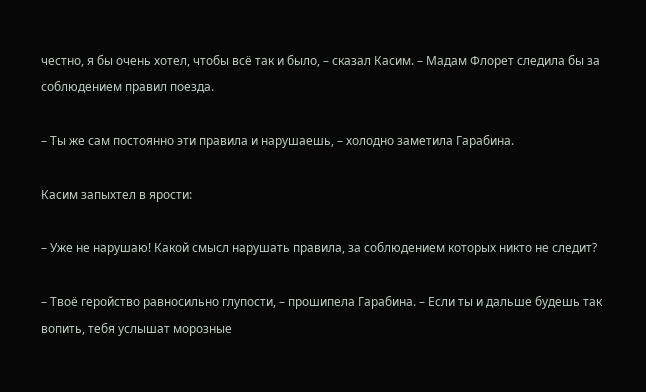честно, я бы очень хотел, чтобы всё так и было, – сказал Касим. – Мадам Флорет следила бы за соблюдением правил поезда.

– Ты же сам постоянно эти правила и нарушаешь, – холодно заметила Гарабина.

Касим запыхтел в ярости:

– Уже не нарушаю! Какой смысл нарушать правила, за соблюдением которых никто не следит?

– Твоё геройство равносильно глупости, – прошипела Гарабина. – Если ты и дальше будешь так вопить, тебя услышат морозные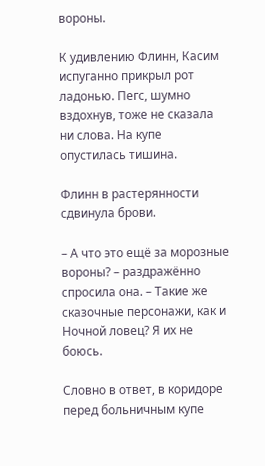вороны.

К удивлению Флинн, Касим испуганно прикрыл рот ладонью. Пегс, шумно вздохнув, тоже не сказала ни слова. На купе опустилась тишина.

Флинн в растерянности сдвинула брови.

– А что это ещё за морозные вороны? – раздражённо спросила она. – Такие же сказочные персонажи, как и Ночной ловец? Я их не боюсь.

Словно в ответ, в коридоре перед больничным купе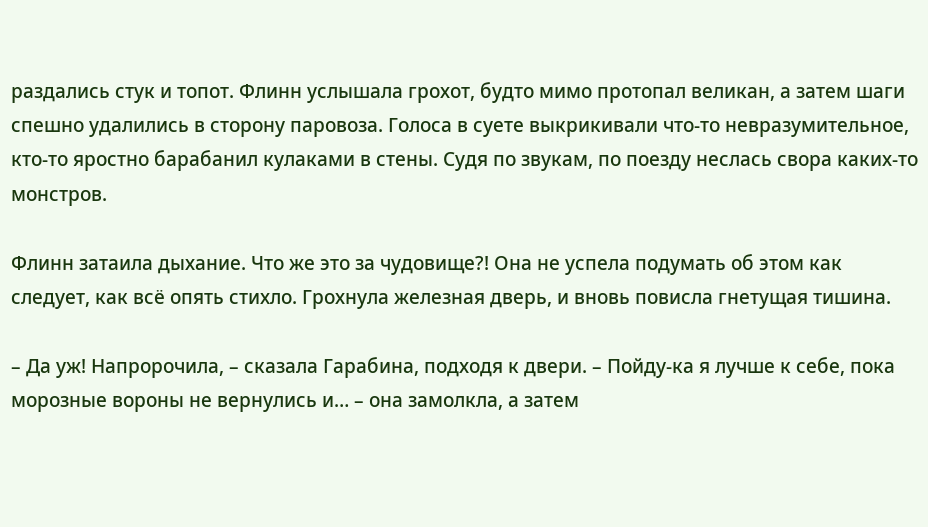раздались стук и топот. Флинн услышала грохот, будто мимо протопал великан, а затем шаги спешно удалились в сторону паровоза. Голоса в суете выкрикивали что-то невразумительное, кто-то яростно барабанил кулаками в стены. Судя по звукам, по поезду неслась свора каких-то монстров.

Флинн затаила дыхание. Что же это за чудовище?! Она не успела подумать об этом как следует, как всё опять стихло. Грохнула железная дверь, и вновь повисла гнетущая тишина.

– Да уж! Напророчила, – сказала Гарабина, подходя к двери. – Пойду-ка я лучше к себе, пока морозные вороны не вернулись и… – она замолкла, а затем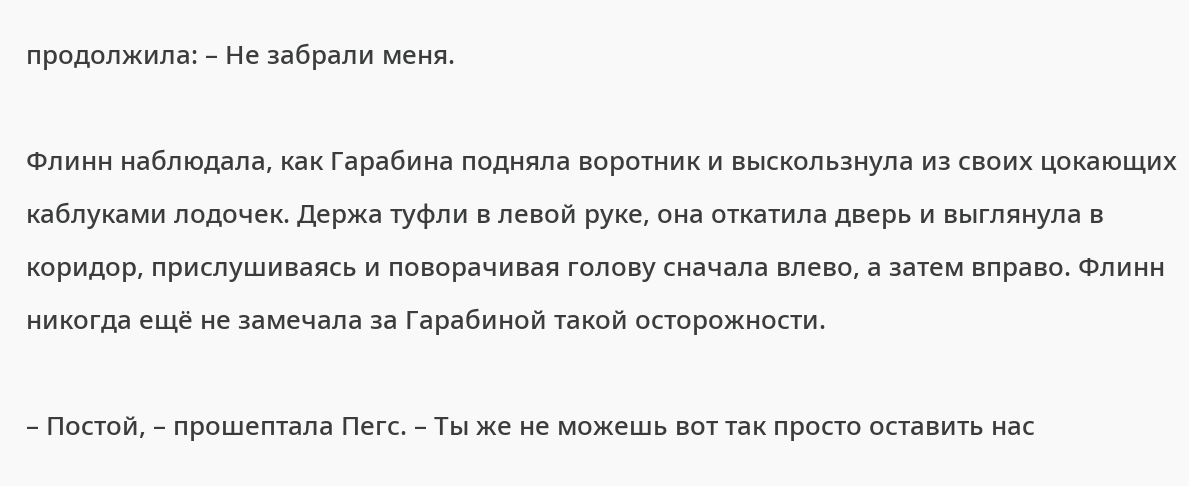продолжила: – Не забрали меня.

Флинн наблюдала, как Гарабина подняла воротник и выскользнула из своих цокающих каблуками лодочек. Держа туфли в левой руке, она откатила дверь и выглянула в коридор, прислушиваясь и поворачивая голову сначала влево, а затем вправо. Флинн никогда ещё не замечала за Гарабиной такой осторожности.

– Постой, – прошептала Пегс. – Ты же не можешь вот так просто оставить нас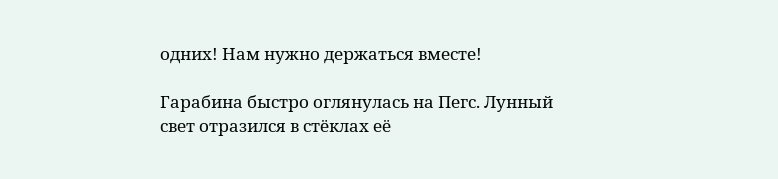одних! Нам нужно держаться вместе!

Гарабина быстро оглянулась на Пегс. Лунный свет отразился в стёклах её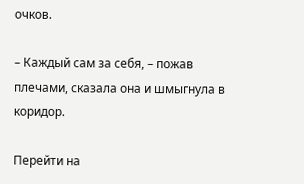очков.

– Каждый сам за себя, – пожав плечами, сказала она и шмыгнула в коридор.

Перейти на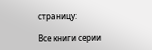страницу:

Все книги серии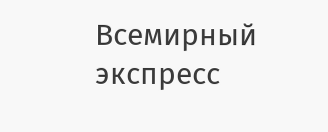Всемирный экспресс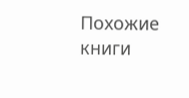Похожие книги